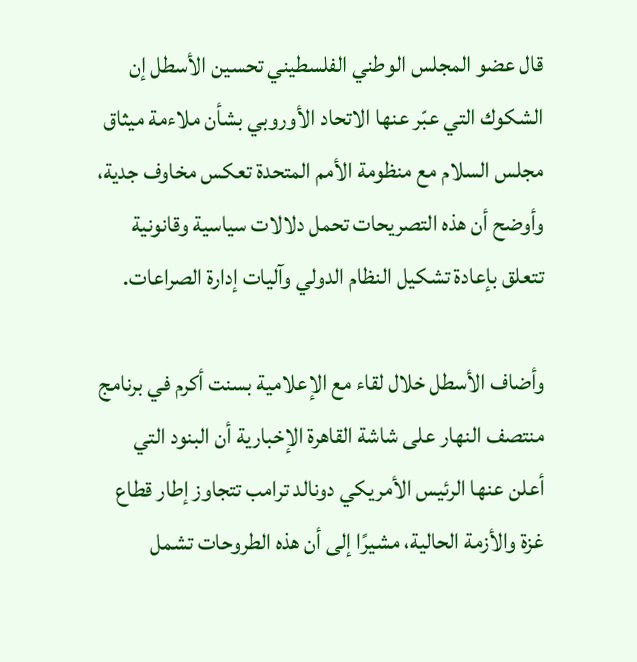قال عضو المجلس الوطني الفلسطيني تحسين الأسطل إن الشكوك التي عبّر عنها الاتحاد الأوروبي بشأن ملاءمة ميثاق مجلس السلام مع منظومة الأمم المتحدة تعكس مخاوف جدية، وأوضح أن هذه التصريحات تحمل دلالات سياسية وقانونية تتعلق بإعادة تشكيل النظام الدولي وآليات إدارة الصراعات.

وأضاف الأسطل خلال لقاء مع الإعلامية بسنت أكرم في برنامج منتصف النهار على شاشة القاهرة الإخبارية أن البنود التي أعلن عنها الرئيس الأمريكي دونالد ترامب تتجاوز إطار قطاع غزة والأزمة الحالية، مشيرًا إلى أن هذه الطروحات تشمل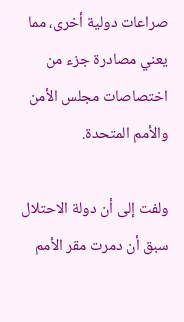صراعات دولية أخرى، مما يعني مصادرة جزء من اختصاصات مجلس الأمن والأمم المتحدة.

ولفت إلى أن دولة الاحتلال سبق أن دمرت مقر الأمم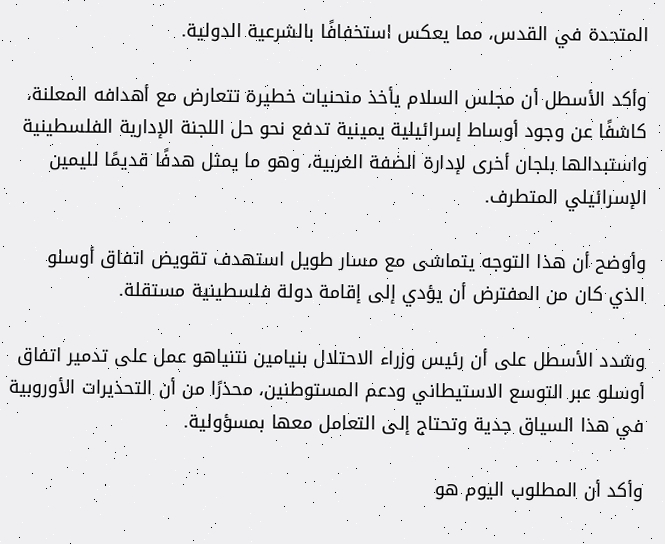المتحدة في القدس، مما يعكس استخفافًا بالشرعية الدولية.

وأكد الأسطل أن مجلس السلام يأخذ منحنيات خطيرة تتعارض مع أهدافه المعلنة، كاشفًا عن وجود أوساط إسرائيلية يمينية تدفع نحو حل اللجنة الإدارية الفلسطينية واستبدالها بلجان أخرى لإدارة الضفة الغربية، وهو ما يمثل هدفًا قديمًا لليمين الإسرائيلي المتطرف.

وأوضح أن هذا التوجه يتماشى مع مسار طويل استهدف تقويض اتفاق أوسلو الذي كان من المفترض أن يؤدي إلى إقامة دولة فلسطينية مستقلة.

وشدد الأسطل على أن رئيس وزراء الاحتلال بنيامين نتنياهو عمل على تدمير اتفاق أوسلو عبر التوسع الاستيطاني ودعم المستوطنين، محذرًا من أن التحذيرات الأوروبية في هذا السياق جدية وتحتاج إلى التعامل معها بمسؤولية.

وأكد أن المطلوب اليوم هو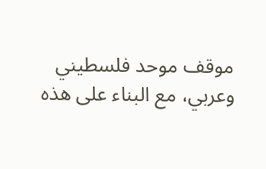موقف موحد فلسطيني وعربي، مع البناء على هذه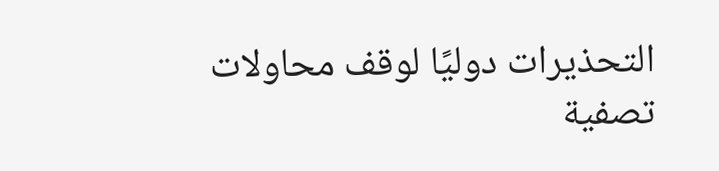التحذيرات دوليًا لوقف محاولات تصفية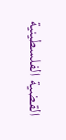القضية الفلسطينية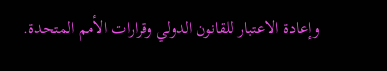وإعادة الاعتبار للقانون الدولي وقرارات الأمم المتحدة.